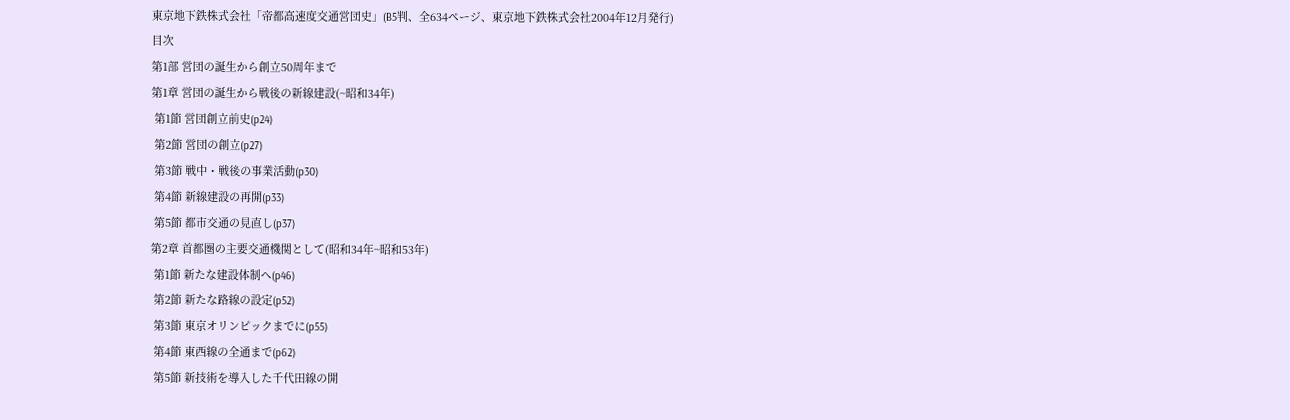東京地下鉄株式会社「帝都高速度交通営団史」(B5判、全634ページ、東京地下鉄株式会社2004年12月発行)
目次
第1部 営団の誕生から創立50周年まで
第1章 営団の誕生から戦後の新線建設(~昭和34年)
 第1節 営団創立前史(p24)
 第2節 営団の創立(p27)
 第3節 戦中・戦後の事業活動(p30)
 第4節 新線建設の再開(p33)
 第5節 都市交通の見直し(p37)
第2章 首都圏の主要交通機関として(昭和34年~昭和53年)
 第1節 新たな建設体制へ(p46)
 第2節 新たな路線の設定(p52)
 第3節 東京オリンピックまでに(p55)
 第4節 東西線の全通まで(p62)
 第5節 新技術を導入した千代田線の開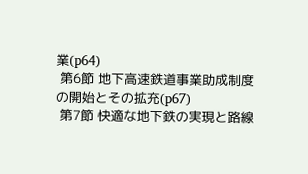業(p64)
 第6節 地下高速鉄道事業助成制度の開始とその拡充(p67)
 第7節 快適な地下鉄の実現と路線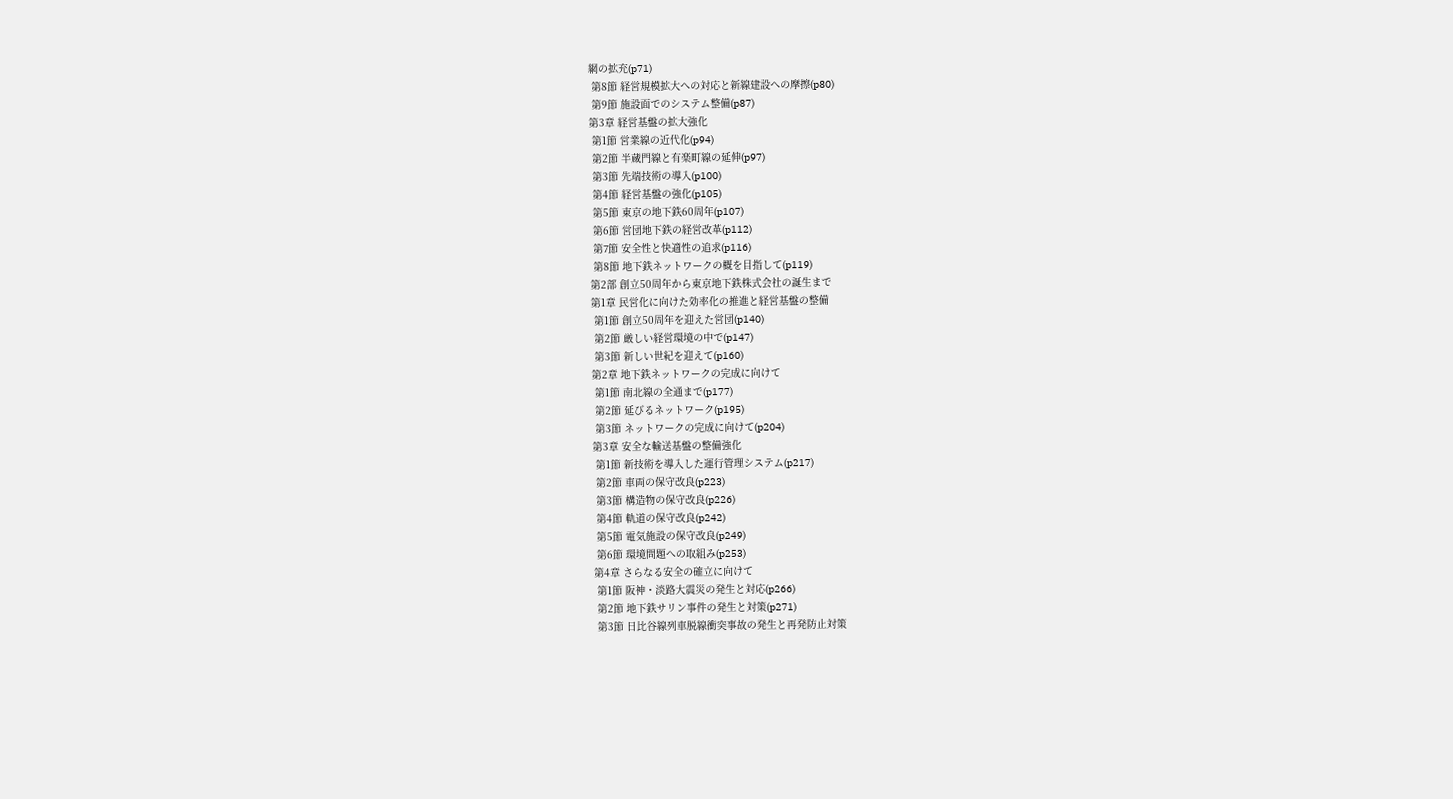網の拡充(p71)
 第8節 経営規模拡大への対応と新線建設への摩擦(p80)
 第9節 施設面でのシステム整備(p87)
第3章 経営基盤の拡大強化
 第1節 営業線の近代化(p94)
 第2節 半蔵門線と有楽町線の延伸(p97)
 第3節 先端技術の導入(p100)
 第4節 経営基盤の強化(p105)
 第5節 東京の地下鉄60周年(p107)
 第6節 営団地下鉄の経営改革(p112)
 第7節 安全性と快適性の追求(p116)
 第8節 地下鉄ネットワークの概を目指して(p119)
第2部 創立50周年から東京地下鉄株式会社の誕生まで
第1章 民営化に向けた効率化の推進と経営基盤の整備
 第1節 創立50周年を迎えた営団(p140)
 第2節 厳しい経営環境の中で(p147)
 第3節 新しい世紀を迎えて(p160)
第2章 地下鉄ネットワークの完成に向けて
 第1節 南北線の全通まで(p177)
 第2節 延びるネットワーク(p195)
 第3節 ネットワークの完成に向けて(p204)
第3章 安全な輸送基盤の整備強化
 第1節 新技術を導入した運行管理システム(p217)
 第2節 車両の保守改良(p223)
 第3節 構造物の保守改良(p226)
 第4節 軌道の保守改良(p242)
 第5節 電気施設の保守改良(p249)
 第6節 環境問題への取組み(p253)
第4章 さらなる安全の確立に向けて
 第1節 阪神・淡路大震災の発生と対応(p266)
 第2節 地下鉄サリン事件の発生と対策(p271)
 第3節 日比谷線列車脱線衝突事故の発生と再発防止対策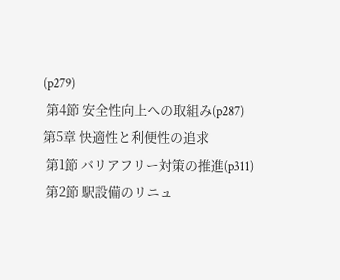(p279)
 第4節 安全性向上への取組み(p287)
第5章 快適性と利便性の追求
 第1節 バリアフリー対策の推進(p311)
 第2節 駅設備のリニュ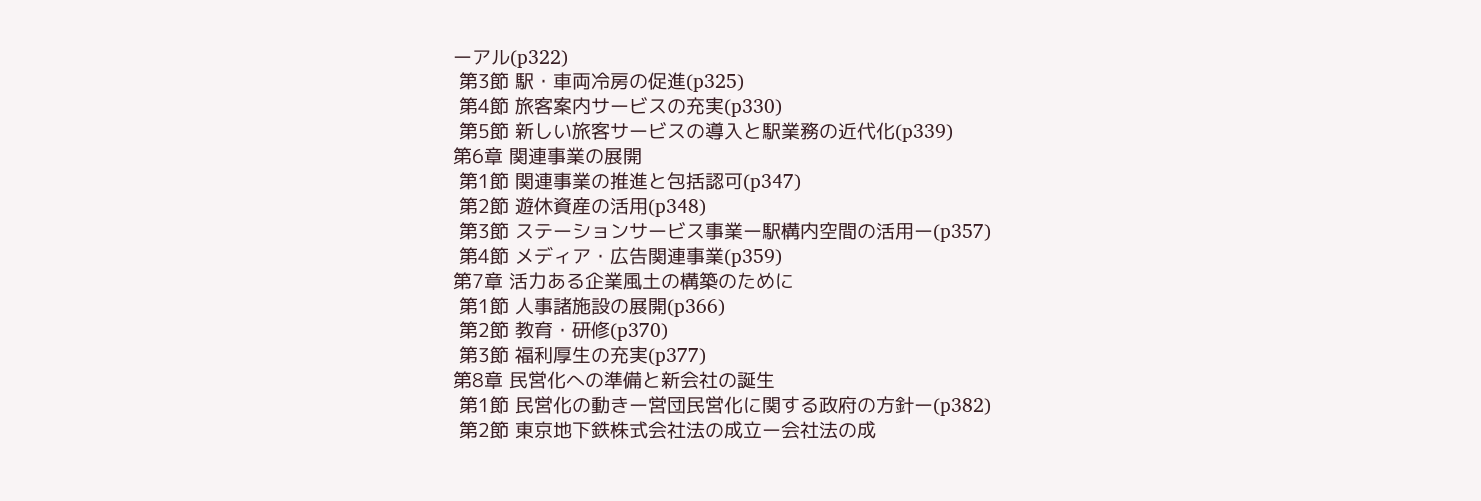ーアル(p322)
 第3節 駅・車両冷房の促進(p325)
 第4節 旅客案内サービスの充実(p330)
 第5節 新しい旅客サービスの導入と駅業務の近代化(p339)
第6章 関連事業の展開
 第1節 関連事業の推進と包括認可(p347)
 第2節 遊休資産の活用(p348)
 第3節 ステーションサービス事業ー駅構内空間の活用ー(p357)
 第4節 メディア・広告関連事業(p359)
第7章 活力ある企業風土の構築のために
 第1節 人事諸施設の展開(p366)
 第2節 教育・研修(p370)
 第3節 福利厚生の充実(p377)
第8章 民営化への準備と新会社の誕生
 第1節 民営化の動きー営団民営化に関する政府の方針ー(p382)
 第2節 東京地下鉄株式会社法の成立ー会社法の成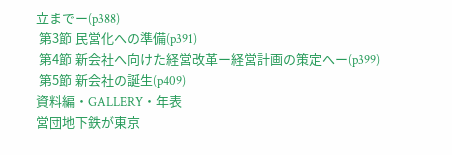立までー(p388)
 第3節 民営化への準備(p391)
 第4節 新会社へ向けた経営改革ー経営計画の策定へー(p399)
 第5節 新会社の誕生(p409)
資料編・GALLERY・年表
営団地下鉄が東京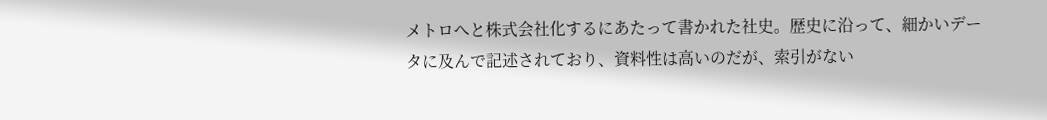メトロへと株式会社化するにあたって書かれた社史。歴史に沿って、細かいデータに及んで記述されており、資料性は高いのだが、索引がない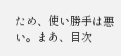ため、使い勝手は悪い。まあ、目次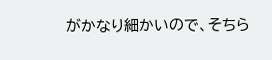がかなり細かいので、そちら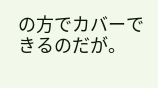の方でカバーできるのだが。